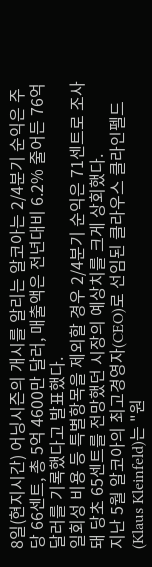8일(현지시간) 어닝시즌의 개시를 알리는 알코아는 2/4분기 순익은 주당 66센트, 총 5억 4600만 달러, 매출액은 전년대비 6.2% 줄어든 76억 달러를 기록했다고 발표했다.
일회성 비용 등 특별항목을 제외할 경우 2/4분기 순익은 71센트로 조사돼 당초 65센트를 전망했던 시장의 예상치를 크게 상회했다.
지난 5월 알코아의 최고경영자(CEO)로 선임된 클라우스 클라인펠드(Klaus Kleinfeld)는 "원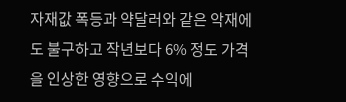자재값 폭등과 약달러와 같은 악재에도 불구하고 작년보다 6% 정도 가격을 인상한 영향으로 수익에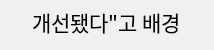개선됐다"고 배경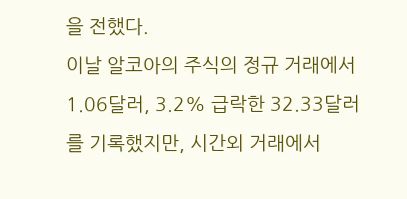을 전했다.
이날 알코아의 주식의 정규 거래에서 1.06달러, 3.2% 급락한 32.33달러를 기록했지만, 시간외 거래에서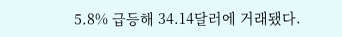5.8% 급등해 34.14달러에 거래됐다.